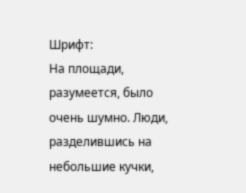Шрифт:
На площади, разумеется, было очень шумно. Люди, разделившись на небольшие кучки,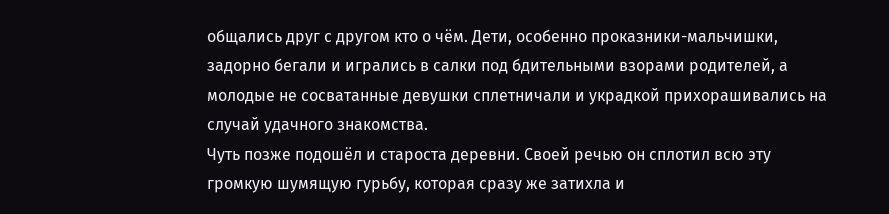общались друг с другом кто о чём. Дети, особенно проказники-мальчишки, задорно бегали и игрались в салки под бдительными взорами родителей, а молодые не сосватанные девушки сплетничали и украдкой прихорашивались на случай удачного знакомства.
Чуть позже подошёл и староста деревни. Своей речью он сплотил всю эту громкую шумящую гурьбу, которая сразу же затихла и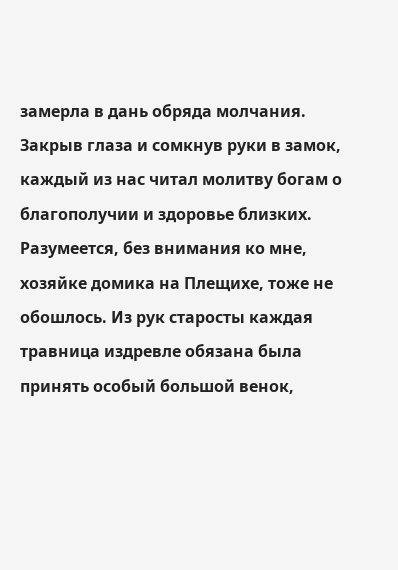замерла в дань обряда молчания. Закрыв глаза и сомкнув руки в замок, каждый из нас читал молитву богам о благополучии и здоровье близких. Разумеется, без внимания ко мне, хозяйке домика на Плещихе, тоже не обошлось. Из рук старосты каждая травница издревле обязана была принять особый большой венок,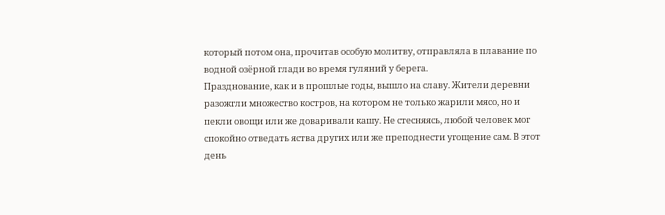который потом она, прочитав особую молитву, отправляла в плавание по водной озёрной глади во время гуляний у берега.
Празднование, как и в прошлые годы, вышло на славу. Жители деревни разожгли множество костров, на котором не только жарили мясо, но и пекли овощи или же доваривали кашу. Не стесняясь, любой человек мог спокойно отведать яства других или же преподнести угощение сам. В этот день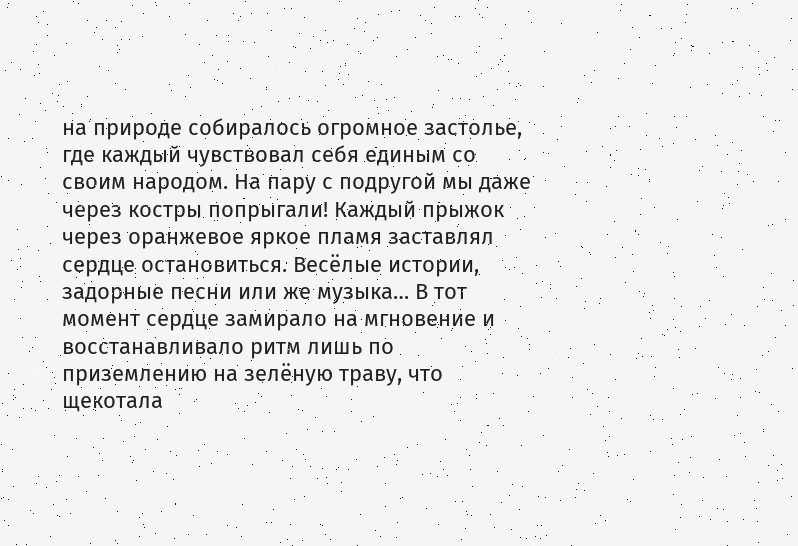на природе собиралось огромное застолье, где каждый чувствовал себя единым со своим народом. На пару с подругой мы даже через костры попрыгали! Каждый прыжок через оранжевое яркое пламя заставлял сердце остановиться. Весёлые истории, задорные песни или же музыка… В тот момент сердце замирало на мгновение и восстанавливало ритм лишь по приземлению на зелёную траву, что щекотала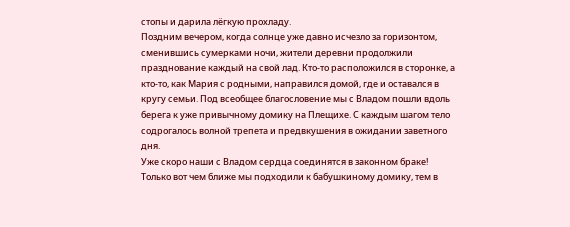стопы и дарила лёгкую прохладу.
Поздним вечером, когда солнце уже давно исчезло за горизонтом, сменившись сумерками ночи, жители деревни продолжили празднование каждый на свой лад. Кто-то расположился в сторонке, а кто-то, как Мария с родными, направился домой, где и оставался в кругу семьи. Под всеобщее благословение мы с Владом пошли вдоль берега к уже привычному домику на Плещихе. С каждым шагом тело содрогалось волной трепета и предвкушения в ожидании заветного дня.
Уже скоро наши с Владом сердца соединятся в законном браке!
Только вот чем ближе мы подходили к бабушкиному домику, тем в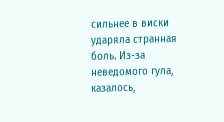сильнее в виски ударяла странная боль. Из-за неведомого гула, казалось,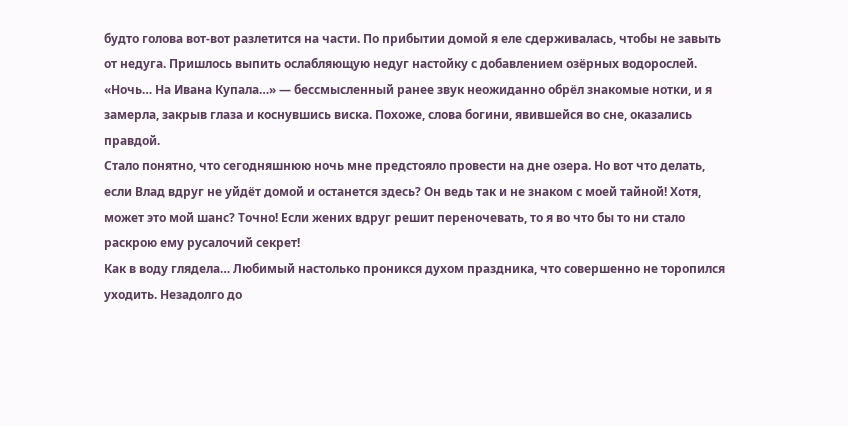будто голова вот-вот разлетится на части. По прибытии домой я еле сдерживалась, чтобы не завыть от недуга. Пришлось выпить ослабляющую недуг настойку с добавлением озёрных водорослей.
«Ночь… На Ивана Купала…» — бессмысленный ранее звук неожиданно обрёл знакомые нотки, и я замерла, закрыв глаза и коснувшись виска. Похоже, слова богини, явившейся во сне, оказались правдой.
Стало понятно, что сегодняшнюю ночь мне предстояло провести на дне озера. Но вот что делать, если Влад вдруг не уйдёт домой и останется здесь? Он ведь так и не знаком с моей тайной! Хотя, может это мой шанс? Точно! Если жених вдруг решит переночевать, то я во что бы то ни стало раскрою ему русалочий секрет!
Как в воду глядела… Любимый настолько проникся духом праздника, что совершенно не торопился уходить. Незадолго до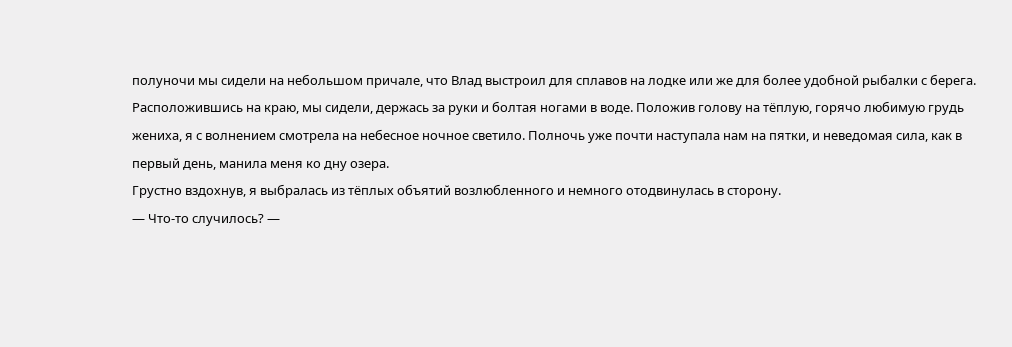полуночи мы сидели на небольшом причале, что Влад выстроил для сплавов на лодке или же для более удобной рыбалки с берега. Расположившись на краю, мы сидели, держась за руки и болтая ногами в воде. Положив голову на тёплую, горячо любимую грудь жениха, я с волнением смотрела на небесное ночное светило. Полночь уже почти наступала нам на пятки, и неведомая сила, как в первый день, манила меня ко дну озера.
Грустно вздохнув, я выбралась из тёплых объятий возлюбленного и немного отодвинулась в сторону.
— Что-то случилось? —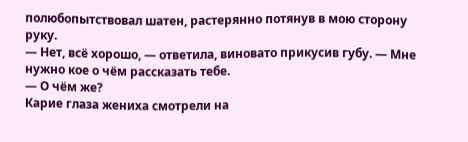полюбопытствовал шатен, растерянно потянув в мою сторону руку.
— Нет, всё хорошо, — ответила, виновато прикусив губу. — Мне нужно кое о чём рассказать тебе.
— О чём же?
Карие глаза жениха смотрели на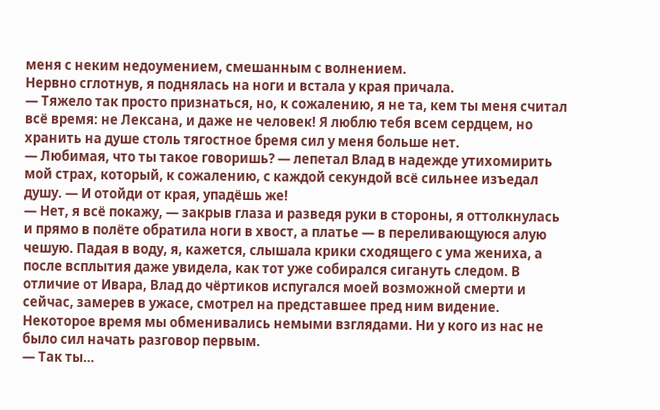меня с неким недоумением, смешанным с волнением.
Нервно сглотнув, я поднялась на ноги и встала у края причала.
— Тяжело так просто признаться, но, к сожалению, я не та, кем ты меня считал всё время: не Лексана, и даже не человек! Я люблю тебя всем сердцем, но хранить на душе столь тягостное бремя сил у меня больше нет.
— Любимая, что ты такое говоришь? — лепетал Влад в надежде утихомирить мой страх, который, к сожалению, с каждой секундой всё сильнее изъедал душу. — И отойди от края, упадёшь же!
— Нет, я всё покажу, — закрыв глаза и разведя руки в стороны, я оттолкнулась и прямо в полёте обратила ноги в хвост, а платье — в переливающуюся алую чешую. Падая в воду, я, кажется, слышала крики сходящего с ума жениха, а после всплытия даже увидела, как тот уже собирался сигануть следом. В отличие от Ивара, Влад до чёртиков испугался моей возможной смерти и сейчас, замерев в ужасе, смотрел на представшее пред ним видение.
Некоторое время мы обменивались немыми взглядами. Ни у кого из нас не было сил начать разговор первым.
— Так ты…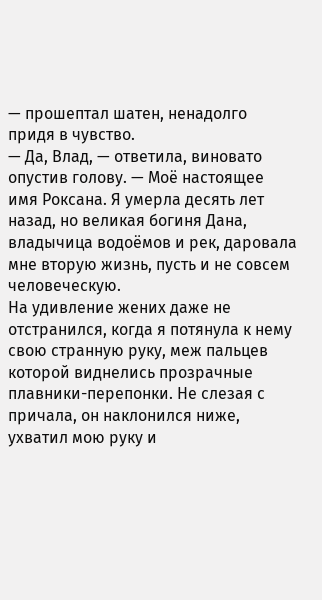— прошептал шатен, ненадолго придя в чувство.
— Да, Влад, — ответила, виновато опустив голову. — Моё настоящее имя Роксана. Я умерла десять лет назад, но великая богиня Дана, владычица водоёмов и рек, даровала мне вторую жизнь, пусть и не совсем человеческую.
На удивление жених даже не отстранился, когда я потянула к нему свою странную руку, меж пальцев которой виднелись прозрачные плавники-перепонки. Не слезая с причала, он наклонился ниже, ухватил мою руку и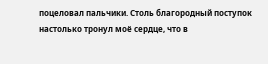поцеловал пальчики. Столь благородный поступок настолько тронул моё сердце, что в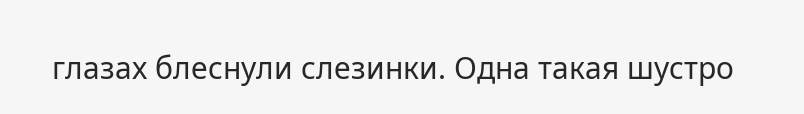глазах блеснули слезинки. Одна такая шустро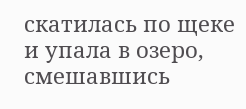скатилась по щеке и упала в озеро, смешавшись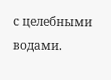с целебными водами.